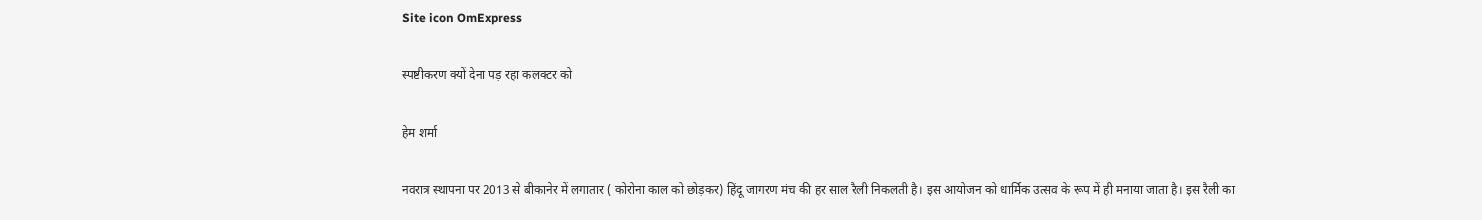Site icon OmExpress

स्पष्टीकरण क्यों देना पड़ रहा कलक्टर को

हेम शर्मा

नवरात्र स्थापना पर 2013 से बीकानेर में लगातार ( कोरोना काल को छोड़कर) हिंदू जागरण मंच की हर साल रैली निकलती है। इस आयोजन को धार्मिक उत्सव के रूप में ही मनाया जाता है। इस रैली का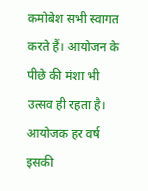कमोबेश सभी स्वागत करते हैं। आयोजन के पीछे की मंशा भी उत्सव ही रहता है। आयोजक हर वर्ष इसकी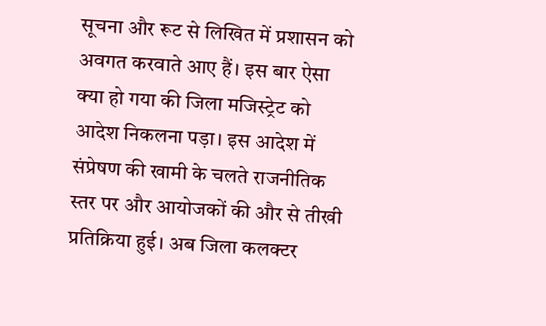सूचना और रूट से लिखित में प्रशासन को अवगत करवाते आए हैं। इस बार ऐसा क्या हो गया की जिला मजिस्ट्रेट को आदेश निकलना पड़ा। इस आदेश में संप्रेषण की खामी के चलते राजनीतिक स्तर पर और आयोजकों की और से तीखी प्रतिक्रिया हुई। अब जिला कलक्टर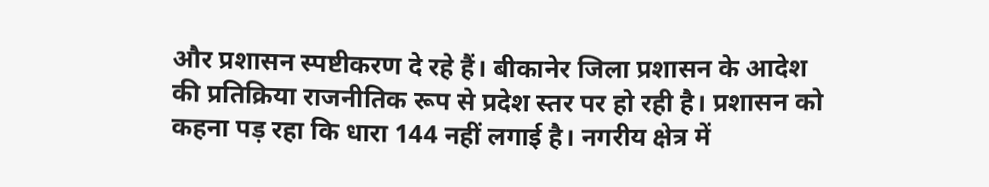और प्रशासन स्पष्टीकरण दे रहे हैं। बीकानेर जिला प्रशासन के आदेश की प्रतिक्रिया राजनीतिक रूप से प्रदेश स्तर पर हो रही है। प्रशासन को कहना पड़ रहा कि धारा 144 नहीं लगाई है। नगरीय क्षेत्र में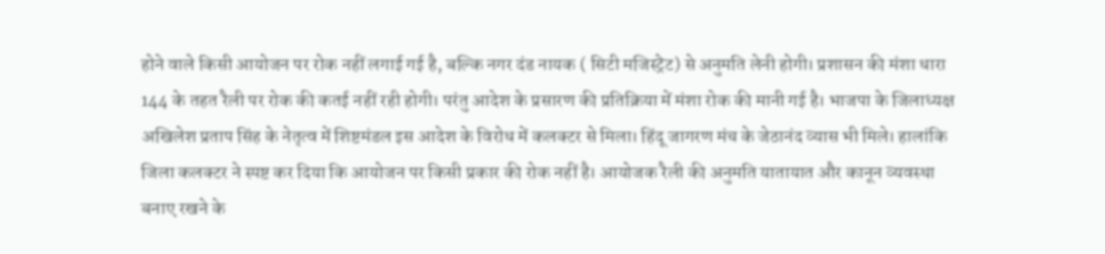होने वाले किसी आयोजन पर रोक नहीं लगाई गई है, बल्कि नगर दंड नायक ( सिटी मजिस्ट्रेट) से अनुमति लेनी होगी। प्रशासन की मंशा धारा 144 के तहत रैली पर रोक की कतई नहीं रही होगी। परंतु आदेश के प्रसारण की प्रतिक्रिया में मंशा रोक की मानी गई है। भाजपा के जिलाध्यक्ष अखिलेश प्रताप सिंह के नेतृत्व में शिष्टमंडल इस आदेश के विरोध में कलक्टर से मिला। हिंदू जागरण मंच के जेठानंद व्यास भी मिले। हालांकि जिला कलक्टर ने स्पष्ट कर दिया कि आयोजन पर किसी प्रकार की रोक नहीं है। आयोजक रैली की अनुमति यातायात और कानून व्यवस्था बनाए रखने के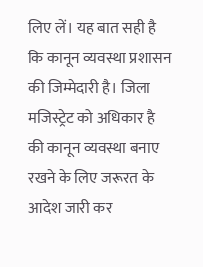लिए लें। यह बात सही है कि कानून व्यवस्था प्रशासन की जिम्मेदारी है। जिला मजिस्ट्रेट को अधिकार है की कानून व्यवस्था बनाए रखने के लिए जरूरत के आदेश जारी कर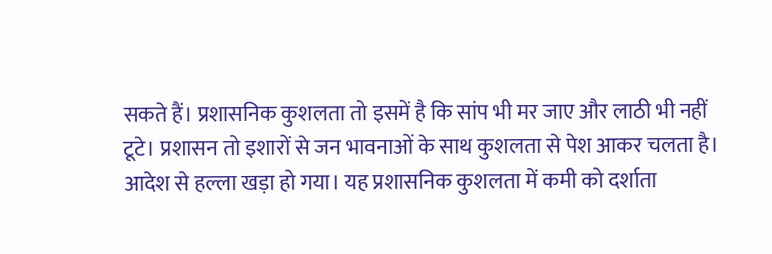सकते हैं। प्रशासनिक कुशलता तो इसमें है कि सांप भी मर जाए और लाठी भी नहीं टूटे। प्रशासन तो इशारों से जन भावनाओं के साथ कुशलता से पेश आकर चलता है। आदेश से हल्ला खड़ा हो गया। यह प्रशासनिक कुशलता में कमी को दर्शाता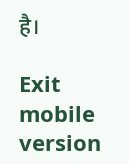है।

Exit mobile version